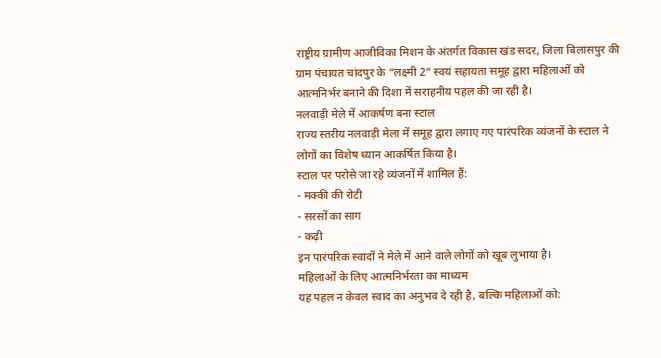राष्ट्रीय ग्रामीण आजीविका मिशन के अंतर्गत विकास खंड सदर, जिला बिलासपुर की ग्राम पंचायत चांदपुर के “लक्ष्मी 2” स्वयं सहायता समूह द्वारा महिलाओं को आत्मनिर्भर बनाने की दिशा में सराहनीय पहल की जा रही है।
नलवाड़ी मेले में आकर्षण बना स्टाल
राज्य स्तरीय नलवाड़ी मेला में समूह द्वारा लगाए गए पारंपरिक व्यंजनों के स्टाल ने लोगों का विशेष ध्यान आकर्षित किया है।
स्टाल पर परोसे जा रहे व्यंजनों में शामिल हैं:
- मक्की की रोटी
- सरसों का साग
- कढ़ी
इन पारंपरिक स्वादों ने मेले में आने वाले लोगों को खूब लुभाया है।
महिलाओं के लिए आत्मनिर्भरता का माध्यम
यह पहल न केवल स्वाद का अनुभव दे रही है, बल्कि महिलाओं को: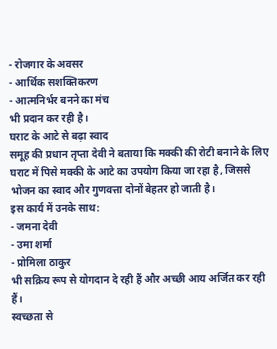- रोजगार के अवसर
- आर्थिक सशक्तिकरण
- आत्मनिर्भर बनने का मंच
भी प्रदान कर रही है।
घराट के आटे से बढ़ा स्वाद
समूह की प्रधान तृप्ता देवी ने बताया कि मक्की की रोटी बनाने के लिए घराट में पिसे मक्की के आटे का उपयोग किया जा रहा है, जिससे भोजन का स्वाद और गुणवत्ता दोनों बेहतर हो जाती है।
इस कार्य में उनके साथ:
- जमना देवी
- उमा शर्मा
- प्रोमिला ठाकुर
भी सक्रिय रूप से योगदान दे रही हैं और अच्छी आय अर्जित कर रही हैं।
स्वच्छता से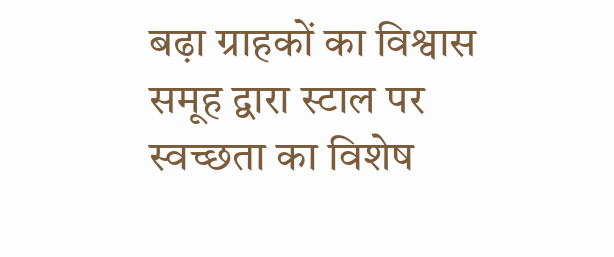बढ़ा ग्राहकों का विश्वास
समूह द्वारा स्टाल पर स्वच्छता का विशेष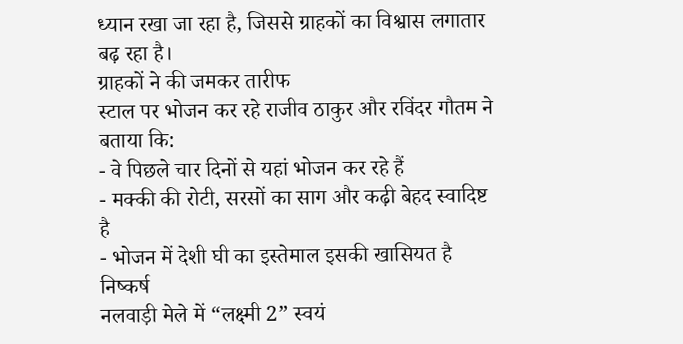ध्यान रखा जा रहा है, जिससे ग्राहकों का विश्वास लगातार बढ़ रहा है।
ग्राहकों ने की जमकर तारीफ
स्टाल पर भोजन कर रहे राजीव ठाकुर और रविंदर गौतम ने बताया कि:
- वे पिछले चार दिनों से यहां भोजन कर रहे हैं
- मक्की की रोटी, सरसों का साग और कढ़ी बेहद स्वादिष्ट है
- भोजन में देशी घी का इस्तेमाल इसकी खासियत है
निष्कर्ष
नलवाड़ी मेले में “लक्ष्मी 2” स्वयं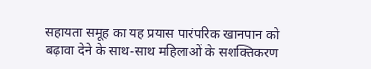सहायता समूह का यह प्रयास पारंपरिक खानपान को बढ़ावा देने के साथ-साथ महिलाओं के सशक्तिकरण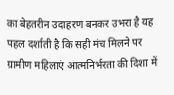का बेहतरीन उदाहरण बनकर उभरा है यह पहल दर्शाती है कि सही मंच मिलने पर ग्रामीण महिलाएं आत्मनिर्भरता की दिशा में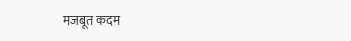मजबूत कदम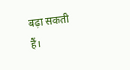बढ़ा सकती हैं।